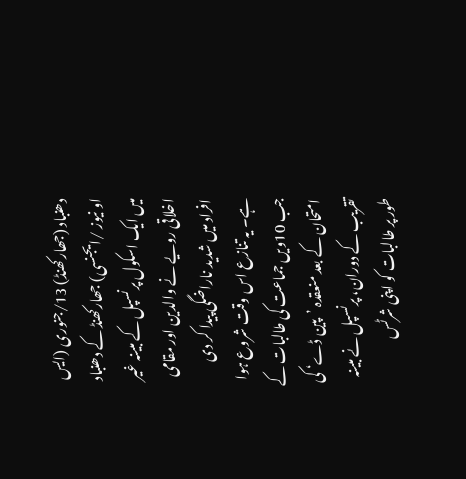دھنباد (جھارکھنڈ) 13/جنوری (ایس او نیوز /ایجنسی) جھارکھنڈ کے دھنباد میں ایک اسکول پرنسپل کے مبینہ غیر اخلاقی رویے نے والدین اور مقامی افراد میں شدید ناراضگی پیدا کر دی ہے۔ یہ تنازع اس وقت شروع ہوا جب 10ویں جماعت کی طالبات کے امتحان کے بعد منعقدہ ’پین ڈے‘ کی تقریب کے دوران، پرنسپل نے مبینہ طور پر طالبات کو اپنی شرٹس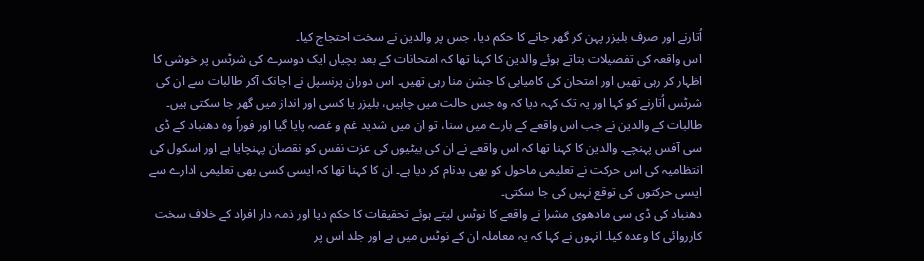اُتارنے اور صرف بلیزر پہن کر گھر جانے کا حکم دیا، جس پر والدین نے سخت احتجاج کیا۔
اس واقعہ کی تفصیلات بتاتے ہوئے والدین کا کہنا تھا کہ امتحانات کے بعد بچیاں ایک دوسرے کی شرٹس پر خوشی کا اظہار کر رہی تھیں اور امتحان کی کامیابی کا جشن منا رہی تھیں۔ اس دوران پرنسپل نے اچانک آکر طالبات سے ان کی شرٹس اُتارنے کو کہا اور یہ تک کہہ دیا کہ وہ جس حالت میں چاہیں، بلیزر یا کسی اور انداز میں گھر جا سکتی ہیں۔
طالبات کے والدین نے جب اس واقعے کے بارے میں سنا، تو ان میں شدید غم و غصہ پایا گیا اور فوراً وہ دھنباد کے ڈی سی آفس پہنچے۔ والدین کا کہنا تھا کہ اس واقعے نے ان کی بیٹیوں کی عزت نفس کو نقصان پہنچایا ہے اور اسکول کی انتظامیہ کی اس حرکت نے تعلیمی ماحول کو بھی بدنام کر دیا ہے۔ ان کا کہنا تھا کہ ایسی کسی بھی تعلیمی ادارے سے ایسی حرکتوں کی توقع نہیں کی جا سکتی۔
دھنباد کی ڈی سی مادھوی مشرا نے واقعے کا نوٹس لیتے ہوئے تحقیقات کا حکم دیا اور ذمہ دار افراد کے خلاف سخت کارروائی کا وعدہ کیا۔ انہوں نے کہا کہ یہ معاملہ ان کے نوٹس میں ہے اور جلد اس پر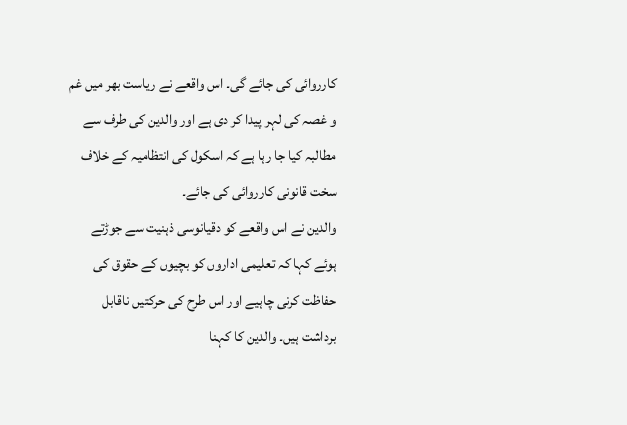کارروائی کی جائے گی۔ اس واقعے نے ریاست بھر میں غم و غصہ کی لہر پیدا کر دی ہے اور والدین کی طرف سے مطالبہ کیا جا رہا ہے کہ اسکول کی انتظامیہ کے خلاف سخت قانونی کارروائی کی جائے۔
والدین نے اس واقعے کو دقیانوسی ذہنیت سے جوڑتے ہوئے کہا کہ تعلیمی اداروں کو بچیوں کے حقوق کی حفاظت کرنی چاہیے اور اس طرح کی حرکتیں ناقابل برداشت ہیں۔ والدین کا کہنا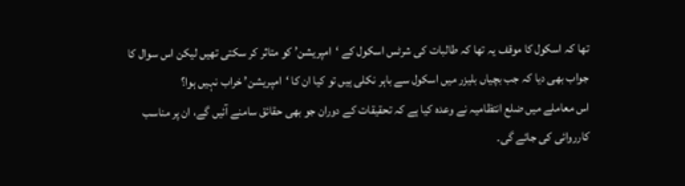تھا کہ اسکول کا موقف یہ تھا کہ طالبات کی شرٹس اسکول کے ‘امپریشن’ کو متاثر کر سکتی تھیں لیکن اس سوال کا جواب بھی دیا کہ جب بچیاں بلیزر میں اسکول سے باہر نکلی ہیں تو کیا ان کا ‘امپریشن’ خراب نہیں ہوا؟
اس معاملے میں ضلع انتظامیہ نے وعدہ کیا ہے کہ تحقیقات کے دوران جو بھی حقائق سامنے آئیں گے، ان پر مناسب کارروائی کی جائے گی۔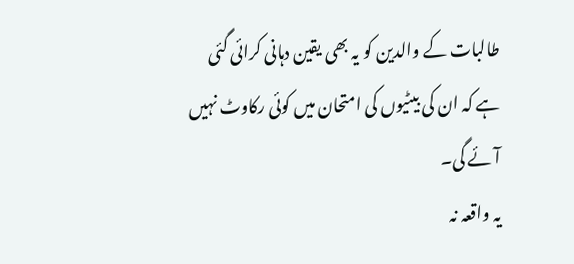طالبات کے والدین کو یہ بھی یقین دہانی کرائی گئی ہے کہ ان کی بیٹیوں کی امتحان میں کوئی رکاوٹ نہیں آئے گی۔
یہ واقعہ نہ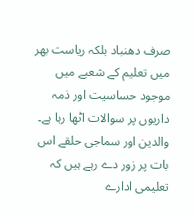صرف دھنباد بلکہ ریاست بھر میں تعلیم کے شعبے میں موجود حساسیت اور ذمہ داریوں پر سوالات اٹھا رہا ہے۔ والدین اور سماجی حلقے اس بات پر زور دے رہے ہیں کہ تعلیمی ادارے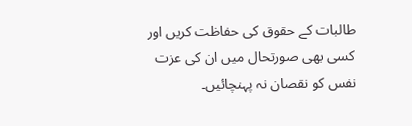طالبات کے حقوق کی حفاظت کریں اور کسی بھی صورتحال میں ان کی عزت نفس کو نقصان نہ پہنچائیں۔